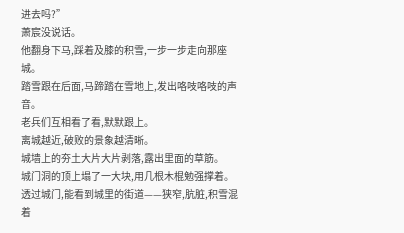进去吗?”
萧宸没说话。
他翻身下马,踩着及膝的积雪,一步一步走向那座城。
踏雪跟在后面,马蹄踏在雪地上,发出咯吱咯吱的声音。
老兵们互相看了看,默默跟上。
离城越近,破败的景象越清晰。
城墙上的夯土大片大片剥落,露出里面的草筋。
城门洞的顶上塌了一大块,用几根木棍勉强撑着。
透过城门,能看到城里的街道——狭窄,肮脏,积雪混着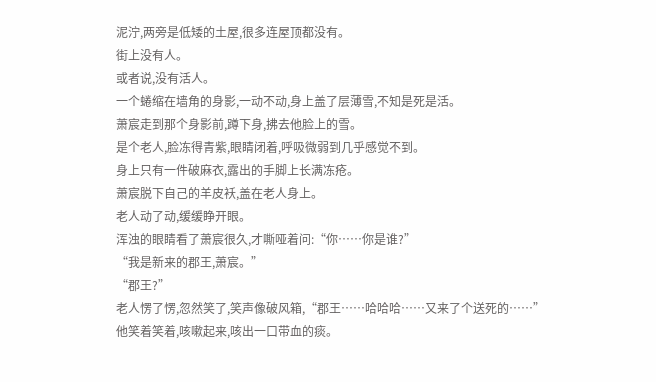泥泞,两旁是低矮的土屋,很多连屋顶都没有。
街上没有人。
或者说,没有活人。
一个蜷缩在墙角的身影,一动不动,身上盖了层薄雪,不知是死是活。
萧宸走到那个身影前,蹲下身,拂去他脸上的雪。
是个老人,脸冻得青紫,眼睛闭着,呼吸微弱到几乎感觉不到。
身上只有一件破麻衣,露出的手脚上长满冻疮。
萧宸脱下自己的羊皮袄,盖在老人身上。
老人动了动,缓缓睁开眼。
浑浊的眼睛看了萧宸很久,才嘶哑着问:“你……你是谁?”
“我是新来的郡王,萧宸。”
“郡王?”
老人愣了愣,忽然笑了,笑声像破风箱,“郡王……哈哈哈……又来了个送死的……”
他笑着笑着,咳嗽起来,咳出一口带血的痰。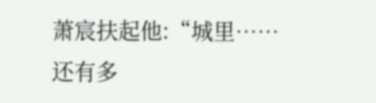萧宸扶起他:“城里……还有多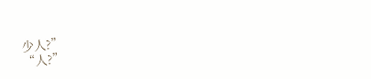少人?”
“人?”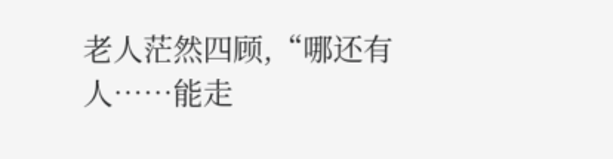老人茫然四顾,“哪还有人……能走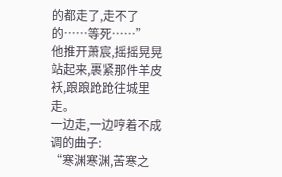的都走了,走不了的……等死……”
他推开萧宸,摇摇晃晃站起来,裹紧那件羊皮袄,踉踉跄跄往城里走。
一边走,一边哼着不成调的曲子:
“寒渊寒渊,苦寒之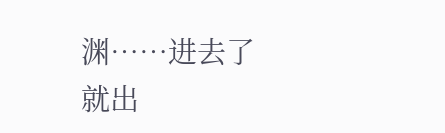渊……进去了就出